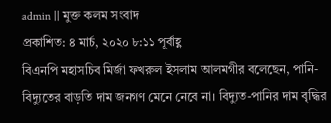admin || মুক্ত কলম সংবাদ
প্রকাশিত: ৪ মার্চ, ২০২০ ৮:১১ পূর্বাহ্ণ
বিএনপি মহাসচিব মির্জা ফখরুল ইসলাম আলমগীর বলেছেন, পানি-বিদ্যুতের বাড়তি দাম জনগণ মেনে নেবে না। বিদ্যুত-পানির দাম বৃদ্ধির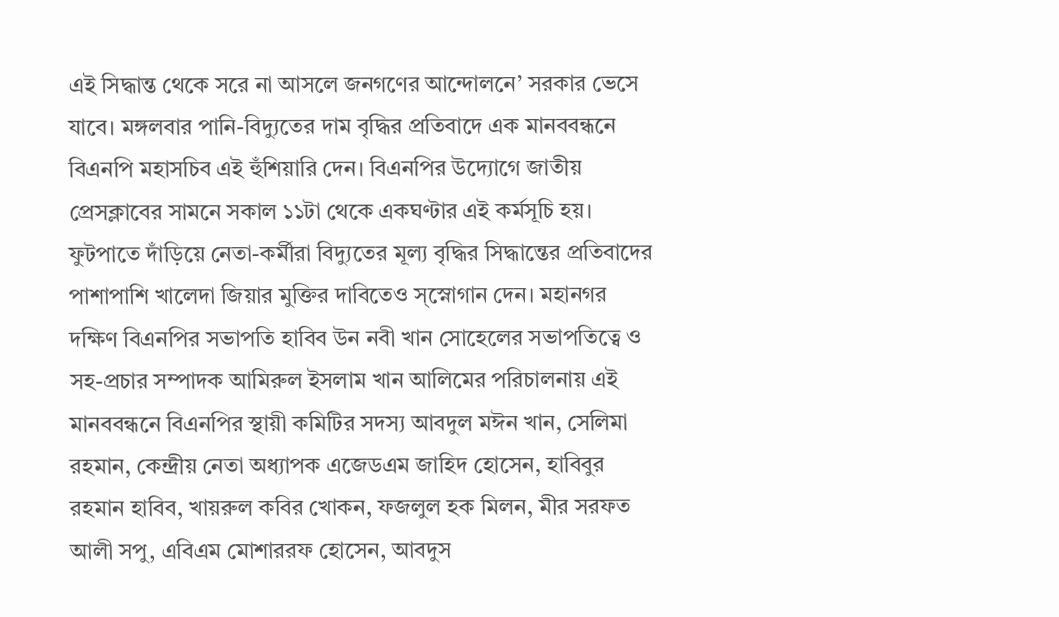এই সিদ্ধান্ত থেকে সরে না আসলে জনগণের আন্দোলনে’ সরকার ভেসে যাবে। মঙ্গলবার পানি-বিদ্যুতের দাম বৃদ্ধির প্রতিবাদে এক মানববন্ধনে বিএনপি মহাসচিব এই হুঁশিয়ারি দেন। বিএনপির উদ্যোগে জাতীয় প্রেসক্লাবের সামনে সকাল ১১টা থেকে একঘণ্টার এই কর্মসূচি হয়। ফুটপাতে দাঁড়িয়ে নেতা-কর্মীরা বিদ্যুতের মূল্য বৃদ্ধির সিদ্ধান্তের প্রতিবাদের পাশাপাশি খালেদা জিয়ার মুক্তির দাবিতেও স্স্নোগান দেন। মহানগর দক্ষিণ বিএনপির সভাপতি হাবিব উন নবী খান সোহেলের সভাপতিত্বে ও সহ-প্রচার সম্পাদক আমিরুল ইসলাম খান আলিমের পরিচালনায় এই মানববন্ধনে বিএনপির স্থায়ী কমিটির সদস্য আবদুল মঈন খান, সেলিমা রহমান, কেন্দ্রীয় নেতা অধ্যাপক এজেডএম জাহিদ হোসেন, হাবিবুর রহমান হাবিব, খায়রুল কবির খোকন, ফজলুল হক মিলন, মীর সরফত আলী সপু, এবিএম মোশাররফ হোসেন, আবদুস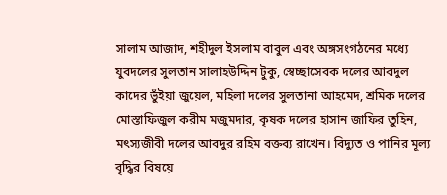সালাম আজাদ, শহীদুল ইসলাম বাবুল এবং অঙ্গসংগঠনের মধ্যে যুবদলের সুলতান সালাহউদ্দিন টুকু, স্বেচ্ছাসেবক দলের আবদুল কাদের ভুঁইয়া জুয়েল, মহিলা দলের সুলতানা আহমেদ, শ্রমিক দলের মোস্তাফিজুল করীম মজুমদার, কৃষক দলের হাসান জাফির তুহিন, মৎস্যজীবী দলের আবদুর রহিম বক্তব্য রাখেন। বিদ্যুত ও পানির মূল্য বৃদ্ধির বিষয়ে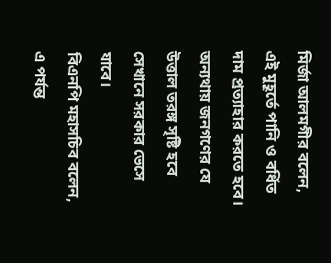মির্জা আলমগীর বলেন, এই মুহূর্তে পানি ও বর্ধিত দাম প্রত্যাহার করতে হবে। অন্যথায় জনগণের যে উত্তাল তরঙ্গ সৃষ্টি হবে সেখানে সরকার ভেসে যাবে।
বিএনপি মহাসচিব বলেন, এ পর্যন্ত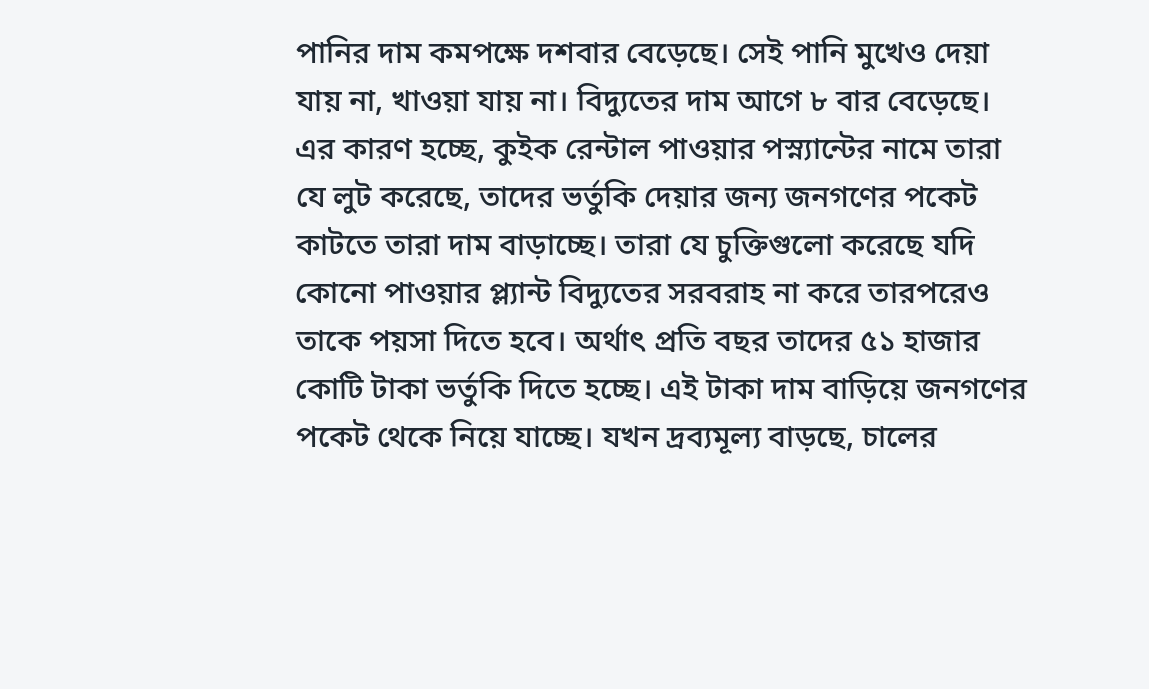পানির দাম কমপক্ষে দশবার বেড়েছে। সেই পানি মুখেও দেয়া যায় না, খাওয়া যায় না। বিদ্যুতের দাম আগে ৮ বার বেড়েছে। এর কারণ হচ্ছে, কুইক রেন্টাল পাওয়ার পস্ন্যান্টের নামে তারা যে লুট করেছে, তাদের ভর্তুকি দেয়ার জন্য জনগণের পকেট কাটতে তারা দাম বাড়াচ্ছে। তারা যে চুক্তিগুলো করেছে যদি কোনো পাওয়ার প্ল্যান্ট বিদ্যুতের সরবরাহ না করে তারপরেও তাকে পয়সা দিতে হবে। অর্থাৎ প্রতি বছর তাদের ৫১ হাজার কোটি টাকা ভর্তুকি দিতে হচ্ছে। এই টাকা দাম বাড়িয়ে জনগণের পকেট থেকে নিয়ে যাচ্ছে। যখন দ্রব্যমূল্য বাড়ছে, চালের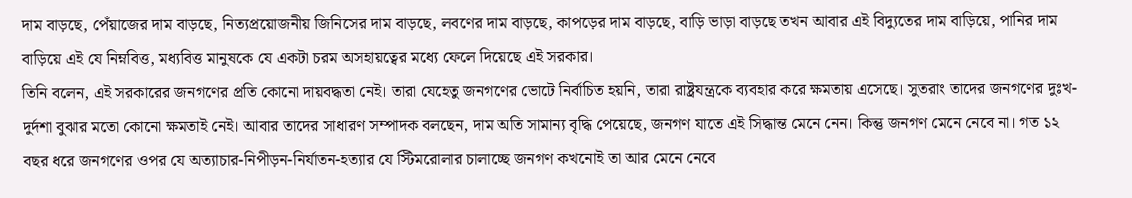দাম বাড়ছে, পেঁয়াজের দাম বাড়ছে, নিত্যপ্রয়োজনীয় জিনিসের দাম বাড়ছে, লবণের দাম বাড়ছে, কাপড়ের দাম বাড়ছে, বাড়ি ভাড়া বাড়ছে তখন আবার এই বিদ্যুতের দাম বাড়িয়ে, পানির দাম বাড়িয়ে এই যে নিম্নবিত্ত, মধ্যবিত্ত মানুষকে যে একটা চরম অসহায়ত্বের মধ্যে ফেলে দিয়েছে এই সরকার।
তিনি বলেন, এই সরকারের জনগণের প্রতি কোনো দায়বদ্ধতা নেই। তারা যেহেতু জনগণের ভোটে নির্বাচিত হয়নি, তারা রাষ্ট্রযন্ত্রকে ব্যবহার করে ক্ষমতায় এসেছে। সুতরাং তাদের জনগণের দুঃখ-দুর্দশা বুঝার মতো কোনো ক্ষমতাই নেই। আবার তাদের সাধারণ সম্পাদক বলছেন, দাম অতি সামান্য বৃদ্ধি পেয়েছে, জনগণ যাতে এই সিদ্ধান্ত মেনে নেন। কিন্তু জনগণ মেনে নেবে না। গত ১২ বছর ধরে জনগণের ওপর যে অত্যাচার-নিপীড়ন-নির্যাতন-হত্যার যে স্টিমরোলার চালাচ্ছে জনগণ কখনোই তা আর মেনে নেবে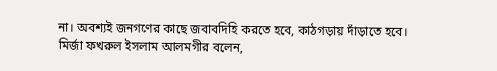না। অবশ্যই জনগণের কাছে জবাবদিহি করতে হবে, কাঠগড়ায় দাঁড়াতে হবে।
মির্জা ফখরুল ইসলাম আলমগীর বলেন,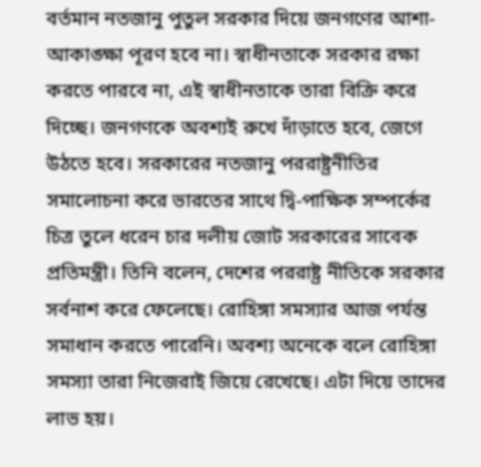বর্তমান নতজানু পুতুল সরকার দিয়ে জনগণের আশা-আকাঙ্ক্ষা পূরণ হবে না। স্বাধীনতাকে সরকার রক্ষা করতে পারবে না, এই স্বাধীনতাকে তারা বিক্রি করে দিচ্ছে। জনগণকে অবশ্যই রুখে দাঁড়াতে হবে, জেগে উঠতে হবে। সরকারের নতজানু পররাষ্ট্রনীতির সমালোচনা করে ভারতের সাথে দ্বি-পাক্ষিক সম্পর্কের চিত্র তুলে ধরেন চার দলীয় জোট সরকারের সাবেক প্রতিমন্ত্রী। তিনি বলেন, দেশের পররাষ্ট্র নীতিকে সরকার সর্বনাশ করে ফেলেছে। রোহিঙ্গা সমস্যার আজ পর্যন্ত সমাধান করতে পারেনি। অবশ্য অনেকে বলে রোহিঙ্গা সমস্যা তারা নিজেরাই জিয়ে রেখেছে। এটা দিয়ে তাদের লাভ হয়।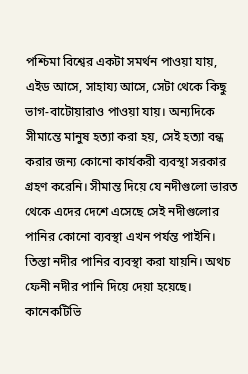পশ্চিমা বিশ্বের একটা সমর্থন পাওয়া যায়, এইড আসে, সাহায্য আসে, সেটা থেকে কিছু ভাগ-বাটোয়ারাও পাওয়া যায়। অন্যদিকে সীমান্তে মানুষ হত্যা করা হয়, সেই হত্যা বন্ধ করার জন্য কোনো কার্যকরী ব্যবস্থা সরকার গ্রহণ করেনি। সীমান্ত দিয়ে যে নদীগুলো ভারত থেকে এদের দেশে এসেছে সেই নদীগুলোর পানির কোনো ব্যবস্থা এখন পর্যন্ত পাইনি। তিস্তা নদীর পানির ব্যবস্থা করা যায়নি। অথচ ফেনী নদীর পানি দিয়ে দেয়া হয়েছে। কানেকটিভি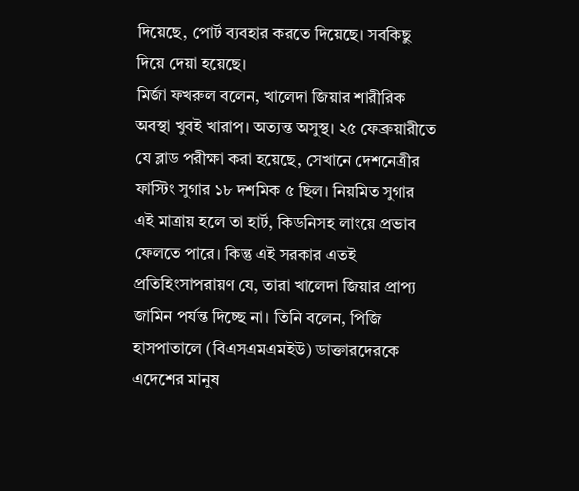দিয়েছে, পোর্ট ব্যবহার করতে দিয়েছে। সবকিছু দিয়ে দেয়া হয়েছে।
মির্জা ফখরুল বলেন, খালেদা জিয়ার শারীরিক অবস্থা খুবই খারাপ। অত্যন্ত অসুস্থ। ২৫ ফেব্রুয়ারীতে যে ব্লাড পরীক্ষা করা হয়েছে, সেখানে দেশনেত্রীর ফাস্টিং সুগার ১৮ দশমিক ৫ ছিল। নিয়মিত সুগার এই মাত্রায় হলে তা হার্ট, কিডনিসহ লাংয়ে প্রভাব ফেলতে পারে। কিন্তু এই সরকার এতই প্রতিহিংসাপরায়ণ যে, তারা খালেদা জিয়ার প্রাপ্য জামিন পর্যন্ত দিচ্ছে না। তিনি বলেন, পিজি হাসপাতালে (বিএসএমএমইউ) ডাক্তারদেরকে এদেশের মানুষ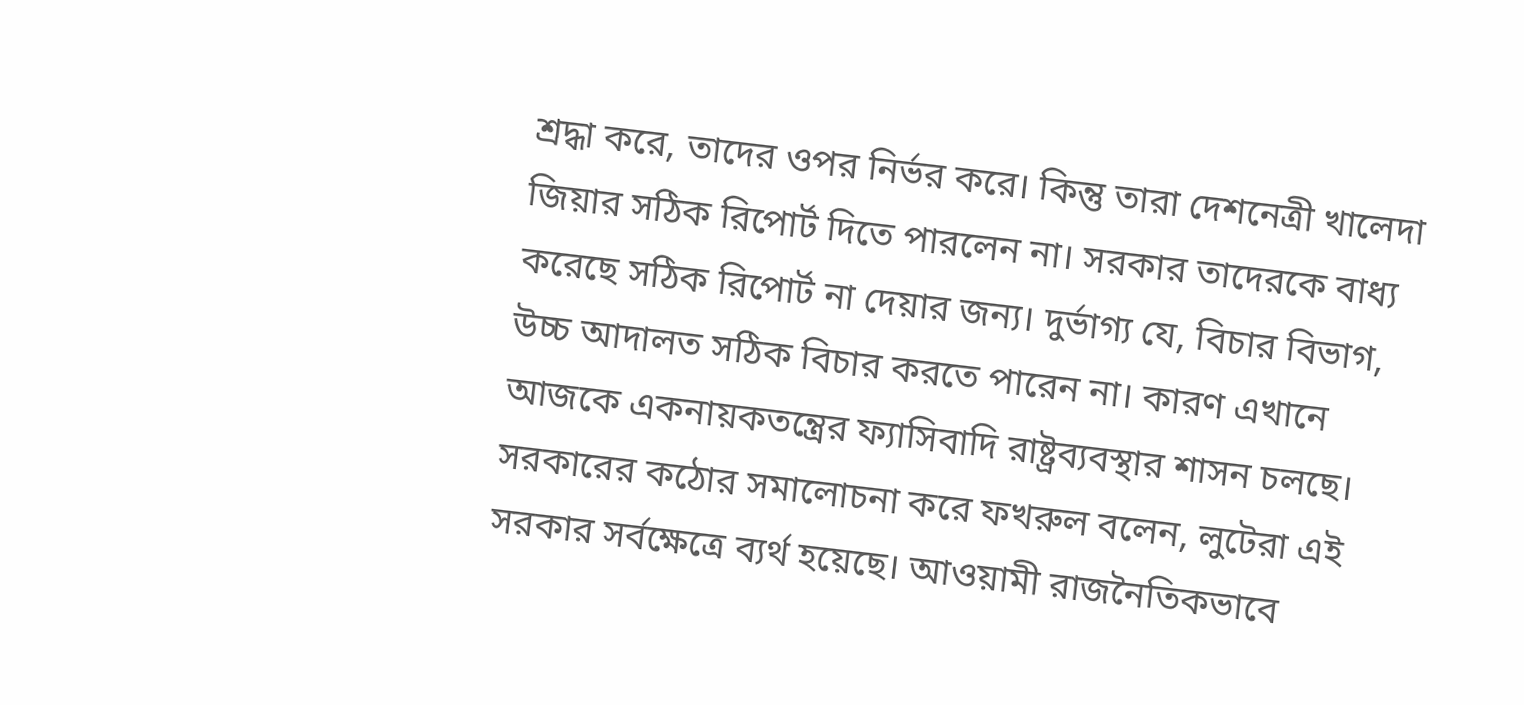শ্রদ্ধা করে, তাদের ওপর নির্ভর করে। কিন্তু তারা দেশনেত্রী খালেদা জিয়ার সঠিক রিপোর্ট দিতে পারলেন না। সরকার তাদেরকে বাধ্য করেছে সঠিক রিপোর্ট না দেয়ার জন্য। দুর্ভাগ্য যে, বিচার বিভাগ, উচ্চ আদালত সঠিক বিচার করতে পারেন না। কারণ এখানে আজকে একনায়কতন্ত্রের ফ্যাসিবাদি রাষ্ট্রব্যবস্থার শাসন চলছে।
সরকারের কঠোর সমালোচনা করে ফখরুল বলেন, লুটেরা এই সরকার সর্বক্ষেত্রে ব্যর্থ হয়েছে। আওয়ামী রাজনৈতিকভাবে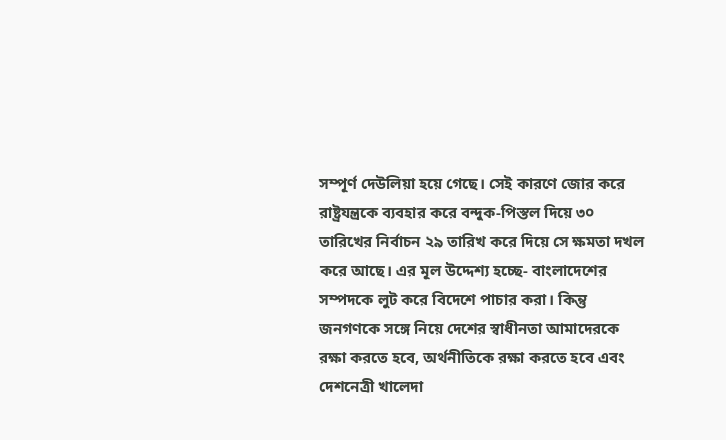সম্পূর্ণ দেউলিয়া হয়ে গেছে। সেই কারণে জোর করে রাষ্ট্রযন্ত্রকে ব্যবহার করে বন্দুক-পিস্তল দিয়ে ৩০ তারিখের নির্বাচন ২৯ তারিখ করে দিয়ে সে ক্ষমতা দখল করে আছে। এর মূল উদ্দেশ্য হচ্ছে- বাংলাদেশের সম্পদকে লুট করে বিদেশে পাচার করা। কিন্তু জনগণকে সঙ্গে নিয়ে দেশের স্বাধীনতা আমাদেরকে রক্ষা করতে হবে, অর্থনীতিকে রক্ষা করতে হবে এবং দেশনেত্রী খালেদা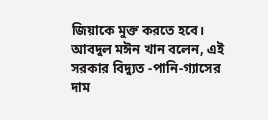জিয়াকে মুক্ত করতে হবে।
আবদুল মঈন খান বলেন, এই সরকার বিদ্যুত -পানি-গ্যাসের দাম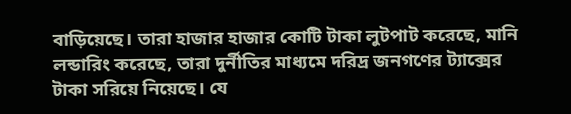বাড়িয়েছে। তারা হাজার হাজার কোটি টাকা লুটপাট করেছে, মানি লন্ডারিং করেছে, তারা দুর্নীতির মাধ্যমে দরিদ্র জনগণের ট্যাক্সের টাকা সরিয়ে নিয়েছে। যে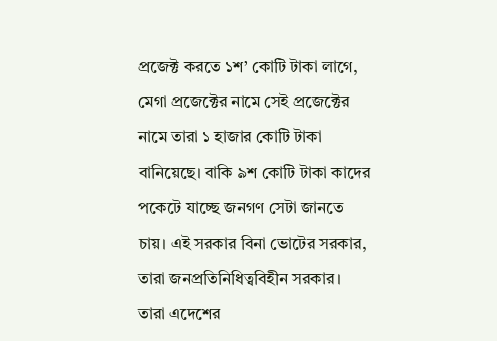প্রজেক্ট করতে ১শ’ কোটি টাকা লাগে, মেগা প্রজেক্টের নামে সেই প্রজেক্টের নামে তারা ১ হাজার কোটি টাকা বানিয়েছে। বাকি ৯শ কোটি টাকা কাদের পকেটে যাচ্ছে জনগণ সেটা জানতে চায়। এই সরকার বিনা ভোটের সরকার, তারা জনপ্রতিনিধিত্ববিহীন সরকার। তারা এদেশের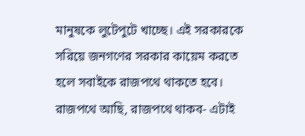মানুষকে লুটেপুটে খাচ্ছে। এই সরকারকে সরিয়ে জনগণের সরকার কায়েম করতে হলে সবাইকে রাজপথে থাকতে হবে। রাজপথে আছি, রাজপথে থাকব- এটাই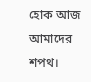হোক আজ আমাদের শপথ।